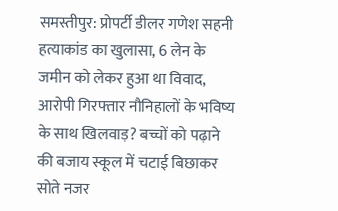समस्तीपुर: प्रोपर्टी डीलर गणेश सहनी हत्याकांड का खुलासा, 6 लेन के जमीन को लेकर हुआ था विवाद, आरोपी गिरफ्तार नौनिहालों के भविष्य के साथ खिलवाड़? बच्चों को पढ़ाने की बजाय स्कूल में चटाई बिछाकर सोते नजर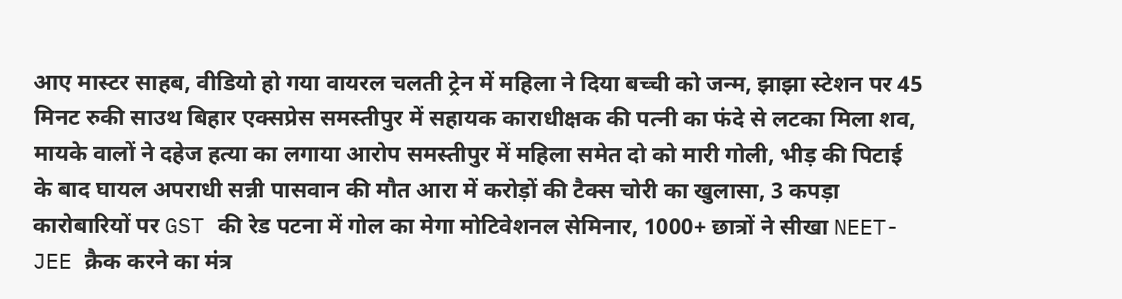आए मास्टर साहब, वीडियो हो गया वायरल चलती ट्रेन में महिला ने दिया बच्ची को जन्म, झाझा स्टेशन पर 45 मिनट रुकी साउथ बिहार एक्सप्रेस समस्तीपुर में सहायक काराधीक्षक की पत्नी का फंदे से लटका मिला शव, मायके वालों ने दहेज हत्या का लगाया आरोप समस्तीपुर में महिला समेत दो को मारी गोली, भीड़ की पिटाई के बाद घायल अपराधी सन्नी पासवान की मौत आरा में करोड़ों की टैक्स चोरी का खुलासा, 3 कपड़ा कारोबारियों पर GST की रेड पटना में गोल का मेगा मोटिवेशनल सेमिनार, 1000+ छात्रों ने सीखा NEET-JEE क्रैक करने का मंत्र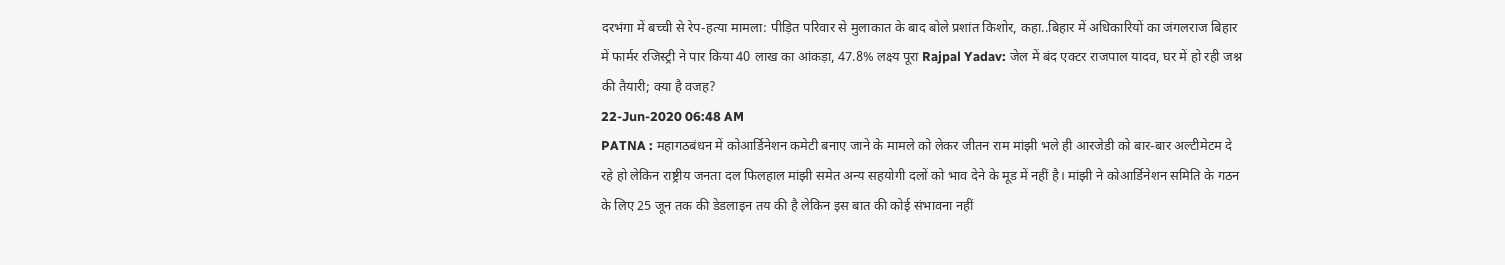दरभंगा में बच्ची से रेप-हत्या मामला: पीड़ित परिवार से मुलाकात के बाद बोले प्रशांत किशोर, कहा..बिहार में अधिकारियों का जंगलराज बिहार में फार्मर रजिस्ट्री ने पार किया 40 लाख का आंकड़ा, 47.8% लक्ष्य पूरा Rajpal Yadav: जेल में बंद एक्टर राजपाल यादव, घर में हो रही जश्न की तैयारी; क्या है वजह?
22-Jun-2020 06:48 AM
PATNA : महागठबंधन में कोआर्डिनेशन कमेटी बनाए जाने के मामले को लेकर जीतन राम मांझी भले ही आरजेडी को बार-बार अल्टीमेटम दे रहे हो लेकिन राष्ट्रीय जनता दल फिलहाल मांझी समेत अन्य सहयोगी दलों को भाव देने के मूड में नहीं है। मांझी ने कोआर्डिनेशन समिति के गठन के लिए 25 जून तक की डेडलाइन तय की है लेकिन इस बात की कोई संभावना नहीं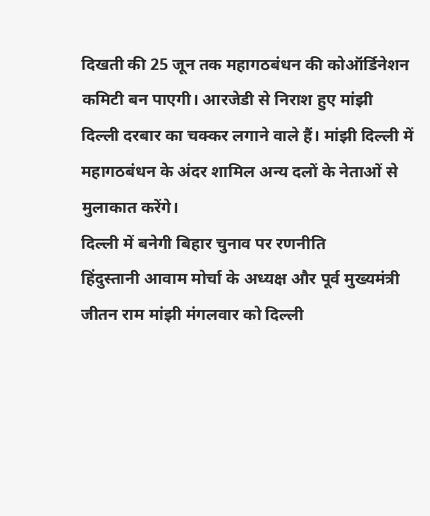दिखती की 25 जून तक महागठबंधन की कोऑर्डिनेशन कमिटी बन पाएगी। आरजेडी से निराश हुए मांझी दिल्ली दरबार का चक्कर लगाने वाले हैं। मांझी दिल्ली में महागठबंधन के अंदर शामिल अन्य दलों के नेताओं से मुलाकात करेंगे।
दिल्ली में बनेगी बिहार चुनाव पर रणनीति
हिंदुस्तानी आवाम मोर्चा के अध्यक्ष और पूर्व मुख्यमंत्री जीतन राम मांझी मंगलवार को दिल्ली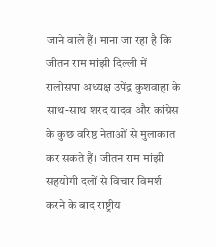जाने वाले हैं। माना जा रहा है कि जीतन राम मांझी दिल्ली में रालोसपा अध्यक्ष उपेंद्र कुशवाहा के साथ-साथ शरद यादव और कांग्रेस के कुछ वरिष्ठ नेताओं से मुलाकात कर सकते हैं। जीतन राम मांझी सहयोगी दलों से विचार विमर्श करने के बाद राष्ट्रीय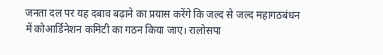जनता दल पर यह दबाव बढ़ाने का प्रयास करेंगे कि जल्द से जल्द महागठबंधन में कोआर्डिनेशन कमिटी का गठन किया जाए। रालोसपा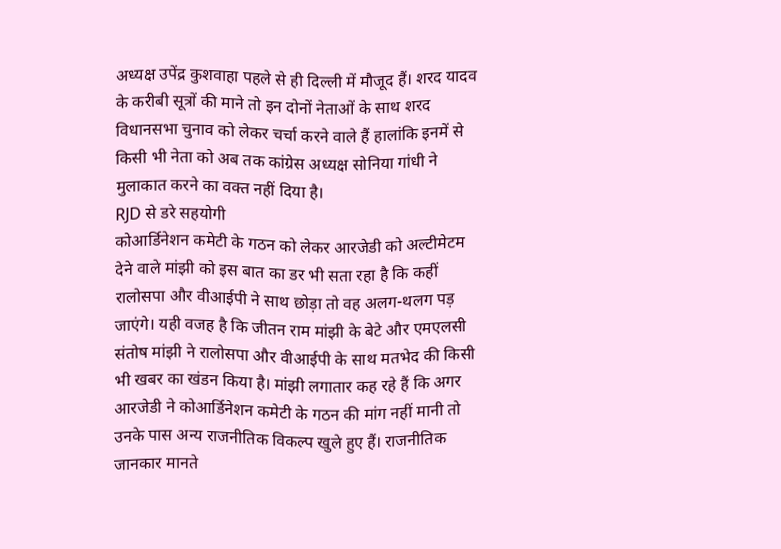अध्यक्ष उपेंद्र कुशवाहा पहले से ही दिल्ली में मौजूद हैं। शरद यादव के करीबी सूत्रों की माने तो इन दोनों नेताओं के साथ शरद विधानसभा चुनाव को लेकर चर्चा करने वाले हैं हालांकि इनमें से किसी भी नेता को अब तक कांग्रेस अध्यक्ष सोनिया गांधी ने मुलाकात करने का वक्त नहीं दिया है।
RJD से डरे सहयोगी
कोआर्डिनेशन कमेटी के गठन को लेकर आरजेडी को अल्टीमेटम देने वाले मांझी को इस बात का डर भी सता रहा है कि कहीं रालोसपा और वीआईपी ने साथ छोड़ा तो वह अलग-थलग पड़ जाएंगे। यही वजह है कि जीतन राम मांझी के बेटे और एमएलसी संतोष मांझी ने रालोसपा और वीआईपी के साथ मतभेद की किसी भी खबर का खंडन किया है। मांझी लगातार कह रहे हैं कि अगर आरजेडी ने कोआर्डिनेशन कमेटी के गठन की मांग नहीं मानी तो उनके पास अन्य राजनीतिक विकल्प खुले हुए हैं। राजनीतिक जानकार मानते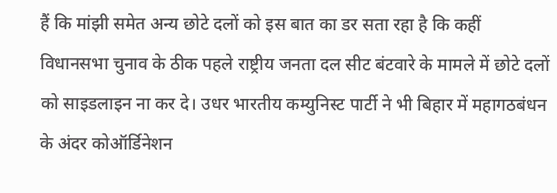हैं कि मांझी समेत अन्य छोटे दलों को इस बात का डर सता रहा है कि कहीं विधानसभा चुनाव के ठीक पहले राष्ट्रीय जनता दल सीट बंटवारे के मामले में छोटे दलों को साइडलाइन ना कर दे। उधर भारतीय कम्युनिस्ट पार्टी ने भी बिहार में महागठबंधन के अंदर कोऑर्डिनेशन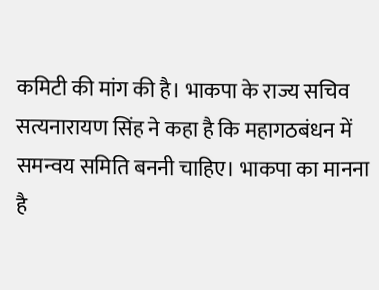कमिटी की मांग की है। भाकपा के राज्य सचिव सत्यनारायण सिंह ने कहा है कि महागठबंधन में समन्वय समिति बननी चाहिए। भाकपा का मानना है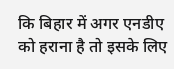कि बिहार में अगर एनडीए को हराना है तो इसके लिए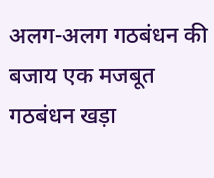अलग-अलग गठबंधन की बजाय एक मजबूत गठबंधन खड़ा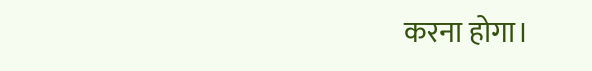करना होगा।